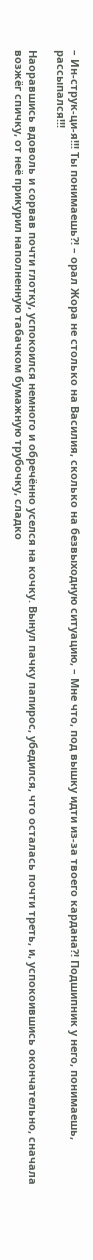– Ин-струк-ци-я!!! Ты понимаешь?! – орал Жора не столько на Василия, сколько на безвыходную ситуацию, – Мне что, под вышку идти из-за твоего кардана?! Подшипник у него, понимаешь, рассыпался!!!

Наоравшись вдоволь и сорвав почти глотку, успокоился немного и обречённо уселся на кочку. Вынул пачку папирос, убедился, что осталась почти треть, и, успокоившись окончательно, сначала возжёг спичку, от неё прикурил наполненную табачком бумажную трубочку, сладко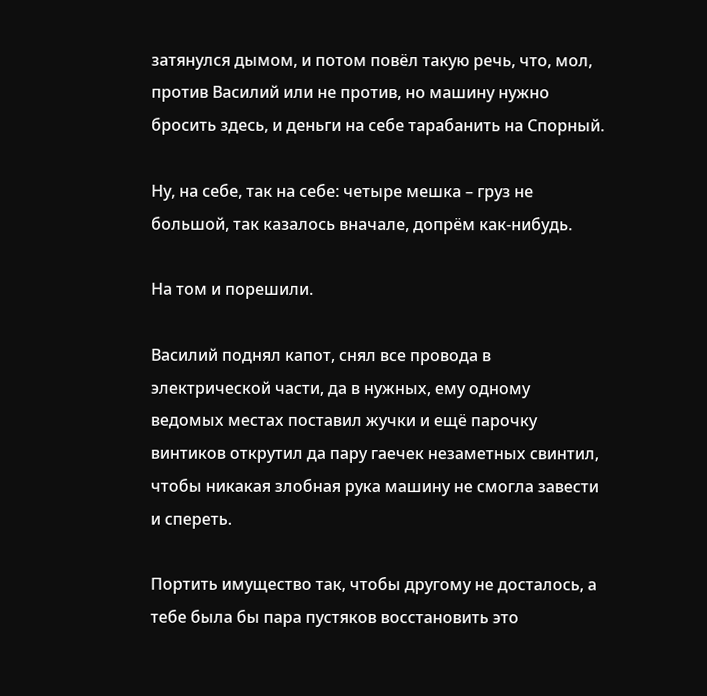затянулся дымом, и потом повёл такую речь, что, мол, против Василий или не против, но машину нужно бросить здесь, и деньги на себе тарабанить на Спорный.

Ну, на себе, так на себе: четыре мешка – груз не большой, так казалось вначале, допрём как-нибудь.

На том и порешили.

Василий поднял капот, снял все провода в электрической части, да в нужных, ему одному ведомых местах поставил жучки и ещё парочку винтиков открутил да пару гаечек незаметных свинтил, чтобы никакая злобная рука машину не смогла завести и спереть.

Портить имущество так, чтобы другому не досталось, а тебе была бы пара пустяков восстановить это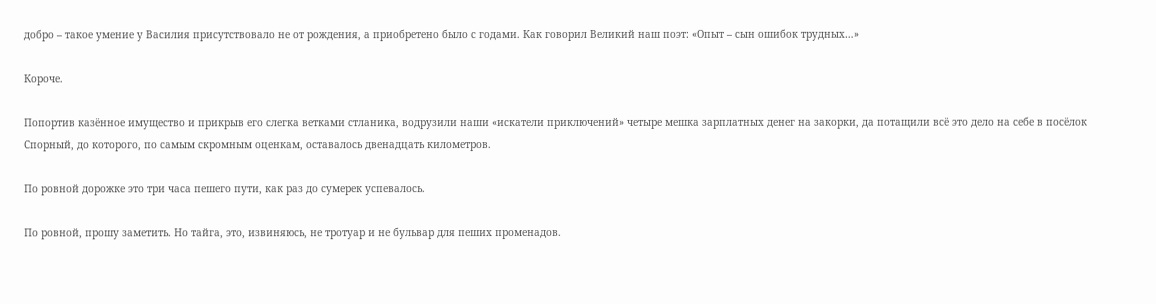добро – такое умение у Василия присутствовало не от рождения, а приобретено было с годами. Как говорил Великий наш поэт: «Опыт – сын ошибок трудных…»

Короче.

Попортив казённое имущество и прикрыв его слегка ветками стланика, водрузили наши «искатели приключений» четыре мешка зарплатных денег на закорки, да потащили всё это дело на себе в посёлок Спорный, до которого, по самым скромным оценкам, оставалось двенадцать километров.

По ровной дорожке это три часа пешего пути, как раз до сумерек успевалось.

По ровной, прошу заметить. Но тайга, это, извиняюсь, не тротуар и не бульвар для пеших променадов.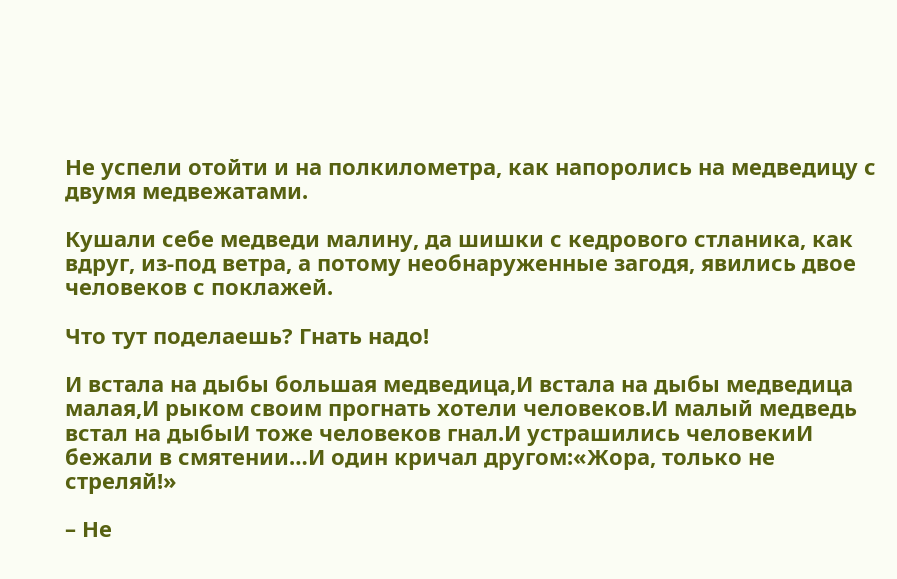Не успели отойти и на полкилометра, как напоролись на медведицу с двумя медвежатами.

Кушали себе медведи малину, да шишки с кедрового стланика, как вдруг, из-под ветра, а потому необнаруженные загодя, явились двое человеков с поклажей.

Что тут поделаешь? Гнать надо!

И встала на дыбы большая медведица,И встала на дыбы медведица малая,И рыком своим прогнать хотели человеков.И малый медведь встал на дыбыИ тоже человеков гнал.И устрашились человекиИ бежали в смятении…И один кричал другом:«Жора, только не стреляй!»

– Не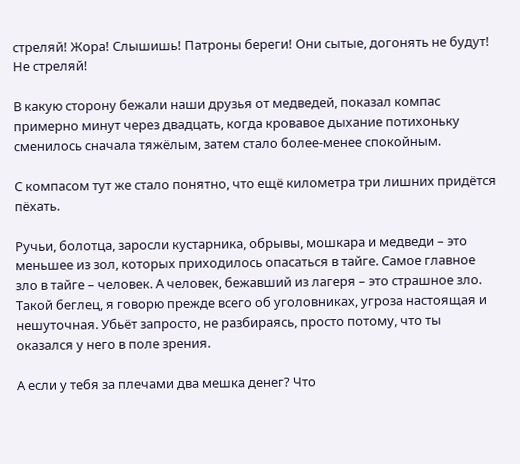стреляй! Жора! Слышишь! Патроны береги! Они сытые, догонять не будут! Не стреляй!

В какую сторону бежали наши друзья от медведей, показал компас примерно минут через двадцать, когда кровавое дыхание потихоньку сменилось сначала тяжёлым, затем стало более-менее спокойным.

С компасом тут же стало понятно, что ещё километра три лишних придётся пёхать.

Ручьи, болотца, заросли кустарника, обрывы, мошкара и медведи – это меньшее из зол, которых приходилось опасаться в тайге. Самое главное зло в тайге – человек. А человек, бежавший из лагеря – это страшное зло. Такой беглец, я говорю прежде всего об уголовниках, угроза настоящая и нешуточная. Убьёт запросто, не разбираясь, просто потому, что ты оказался у него в поле зрения.

А если у тебя за плечами два мешка денег? Что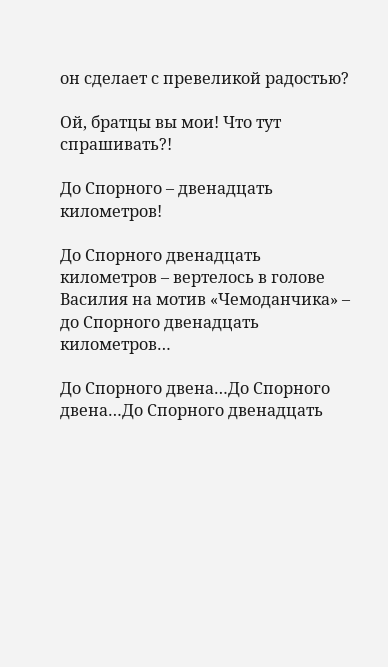он сделает с превеликой радостью?

Ой, братцы вы мои! Что тут спрашивать?!

До Спорного – двенадцать километров!

До Спорного двенадцать километров – вертелось в голове Василия на мотив «Чемоданчика» – до Спорного двенадцать километров…

До Спорного двена…До Спорного двена…До Спорного двенадцать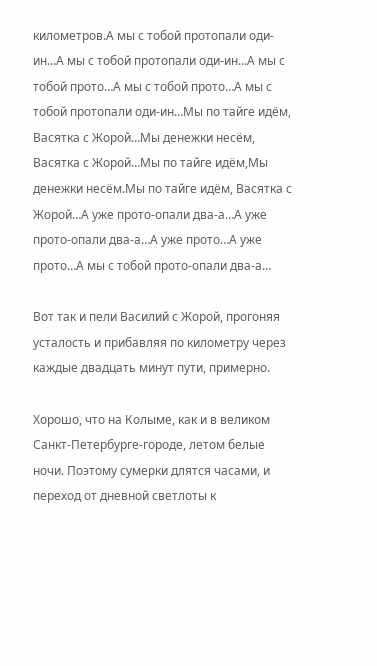километров.А мы с тобой протопали оди-ин…А мы с тобой протопали оди-ин…А мы с тобой прото…А мы с тобой прото…А мы с тобой протопали оди-ин…Мы по тайге идём, Васятка с Жорой…Мы денежки несём, Васятка с Жорой…Мы по тайге идём,Мы денежки несём.Мы по тайге идём, Васятка с Жорой…А уже прото-опали два-а…А уже прото-опали два-а…А уже прото…А уже прото…А мы с тобой прото-опали два-а…

Вот так и пели Василий с Жорой, прогоняя усталость и прибавляя по километру через каждые двадцать минут пути, примерно.

Хорошо, что на Колыме, как и в великом Санкт-Петербурге-городе, летом белые ночи. Поэтому сумерки длятся часами, и переход от дневной светлоты к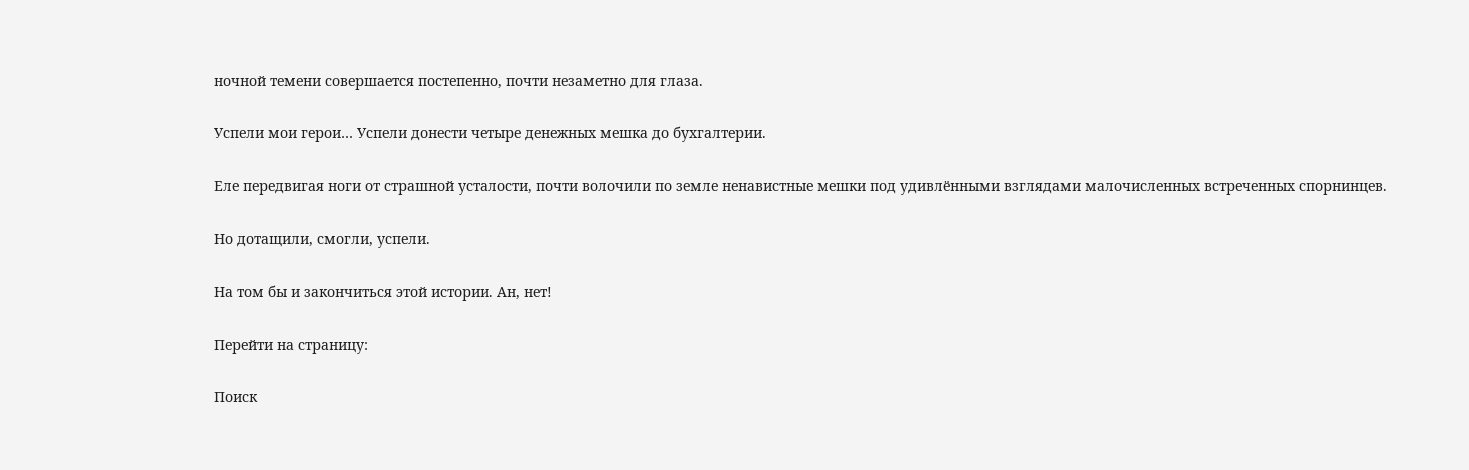ночной темени совершается постепенно, почти незаметно для глаза.

Успели мои герои… Успели донести четыре денежных мешка до бухгалтерии.

Еле передвигая ноги от страшной усталости, почти волочили по земле ненавистные мешки под удивлёнными взглядами малочисленных встреченных спорнинцев.

Но дотащили, смогли, успели.

На том бы и закончиться этой истории. Ан, нет!

Перейти на страницу:

Поиск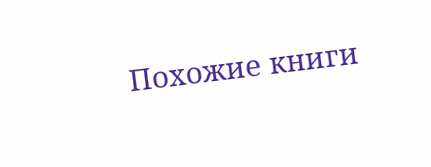Похожие книги